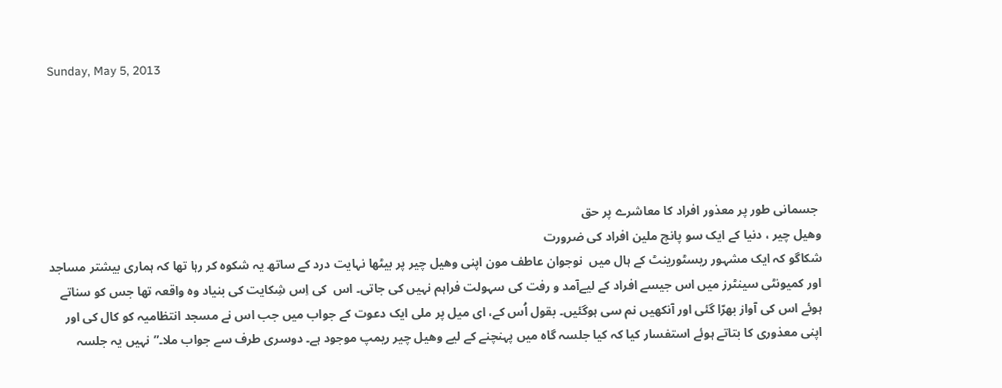Sunday, May 5, 2013





 جسمانی طور پر معذور افراد کا معاشرے پر حق
وھیل چیر ، دنیا کے ایک سو پانچ ملین افراد کی ضرورت
شکاگو کہ ایک مشہور ریسٹورینٹ کے ہال میں  نوجوان عاطف مون اپنی وھیل چیر پر بیٹھا نہایت درد کے ساتھ یہ شکوہ کر رہا تھا کہ ہماری بیشتر مساجد اور کمیونٹی سینٹرز میں اس جیسے افراد کے لیےآمد و رفت کی سہولت فراہم نہیں کی جاتی۔ اس  کی اِس شِکایت کی بنیاد وہ واقعہ تھا جس کو سناتے ہوئے اس کی آواز بھرّا گئی اور آنکھیں نم سی ہوگئیں۔ بقول اُس کے، ای میل پر ملی ایک دعوت کے جواب میں جب اس نے مسجد انتظامیہ کو کال کی اور اپنی معذوری کا بتاتے ہوئے استفسار کیا کہ کیا جلسہ گاہ میں پہنچنے کے لیے وھیل چیر ریمپ موجود ہے۔ دوسری طرف سے جواب ملا۔”نہیں یہ جلسہ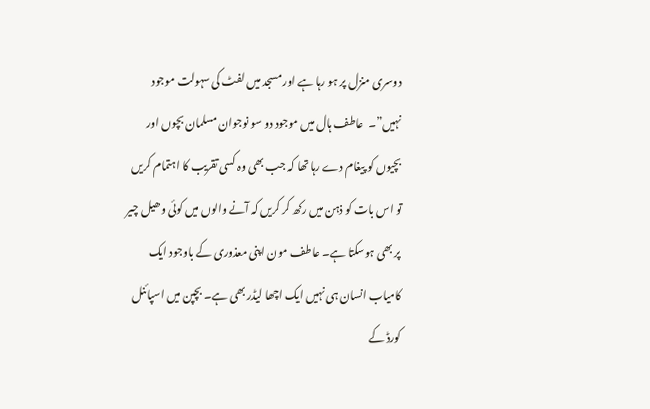دوسری منزل پر ہو رہا ہے اور مسجد میں لفٹ کی سہولت موجود نہیں”۔  عاطف ہال میں موجود دو سو نوجوان مسلمان بچوں اور بچیوں کو پیغام دے رہا تھا کہ جب بھی وہ کسی تقریب کا اہتمام کریں تو اس بات کو ذہن میں رکھ کر کریں کہ آنے والوں میں کوئی وھیل چیر پر بھی ہوسکتا ہے۔ عاطف مون اپنی معذوری کے باوجود ایک کامیاب انسان ہی نہیں ایک اچھا لیڈر بھی ہے۔ بچپن میں اسپائنل کورڈ کے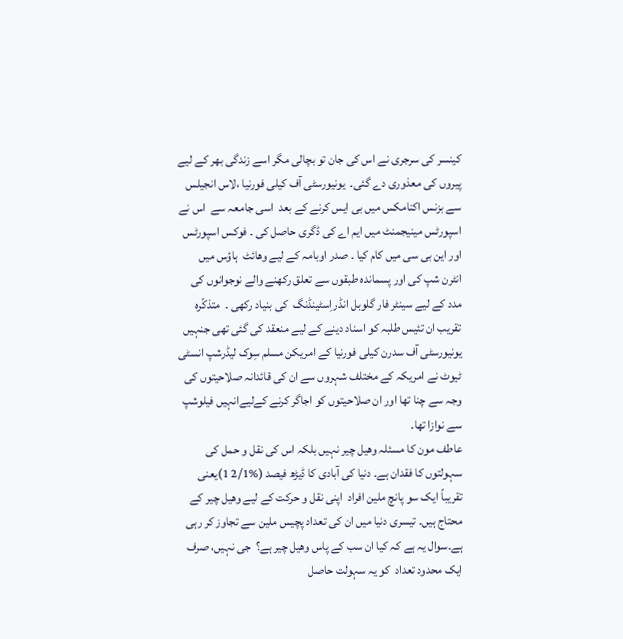کینسر کی سرجری نے اس کی جان تو بچالی مگر اسے زندگی بھر کے لیے پیروں کی معذوری دے گئی۔  یونیورسٹی آف کیلی فورنیا ،لاس انجیلس سے بزنس اکنامکس میں بی ایس کرنے کے بعد  اسی جامعہ سے  اس نے اسپورٹس مینیجمنٹ میں ایم اے کی ڈگری حاصل کی ۔ فوکس اسپورٹس اور این بی سی میں کام کیا ۔ صدر اوبامہ کے لیے وھائٹ  ہاؤس میں انٹرن شپ کی اور پسماندہ طبقوں سے تعلق رکھنے والے نوجوانوں کی مدد کے لیے سینٹر فار گلوبل انڈراِسٹینڈنگ  کی بنیاد رکھی ۔  متذکّرہ تقریب ان تئیس طلبہ کو اسناد دینے کے لیے منعقد کی گئی تھی جنہیں  یونیورسٹی آف سدرن کیلی فورنیا کے امریکن مسلم سِوک لیڈرشپ انسٹی ٹیوٹ نے امریکہ کے مختلف شہروں سے ان کی قائدانہ صلاحیتوں کی وجہ سے چنا تھا اور ان صلاحیتوں کو اجاگر کرنے کےلیےانہیں فیلوشپ سے نوازا تھا۔
عاطف مون کا مسئلہ وھیل چیر نہیں بلکہ اس کی نقل و حمل کی سہولتوں کا فقدان ہے۔ دنیا کی آبادی کا ڈیڑھ فیصد (%2/1 1)یعنی تقریباً ایک سو پانچ ملین افراد  اپنی نقل و حرکت کے لیے وھیل چیر کے محتاج ہیں۔ تیسری دنیا میں ان کی تعداد پچیس ملین سے تجاوز کر رہی ہے۔سوال یہ ہے کہ کیا ان سب کے پاس وھیل چیر ہے؟  جی نہیں، صرف ایک محدود تعداد  کو یہ سہولت حاصل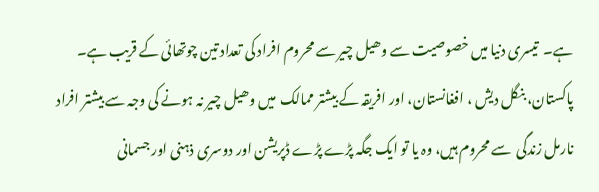ہے۔  تیسری دنیا میں خصوصیت سے وھیل چیر سے محروم افراد کی تعداد تین چوتھائی کے قریب ہے۔  پاکستان، بنگل دیش ، افغانستان، اور افریقہ کے بیشتر ممالک  میں وھیل چیر نہ ہونے کی وجہ سے بیشتر افراد نارمل زندگی  سے محروم ہیں، وہ یا تو ایک جگہ پڑے پڑے ڈپریشن اور دوسری ذہنی اور جسمانی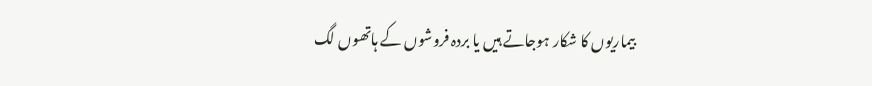بیماریوں کا شکار ہوجاتے ہیں یا بردہ فروشوں کے ہاتھوں لگ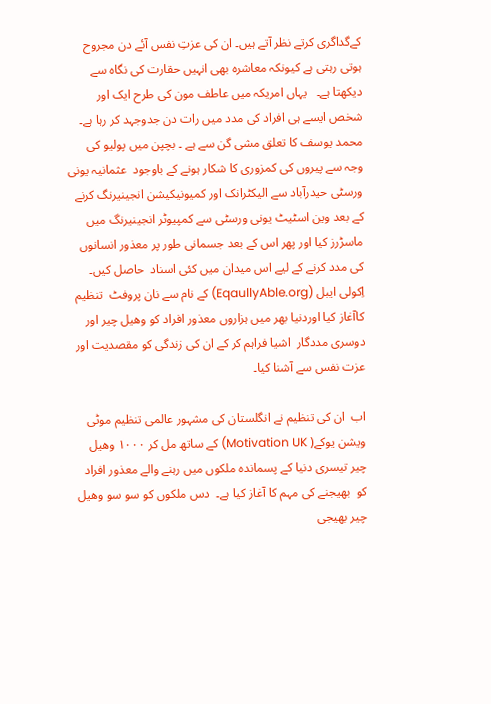کےگداگری کرتے نظر آتے ہیں۔ ان کی عزتِ نفس آئے دن مجروح ہوتی رہتی ہے کیونکہ معاشرہ بھی انہیں حقارت کی نگاہ سے دیکھتا ہے۔   یہاں امریکہ میں عاطف مون کی طرح ایک اور
شخص ایسے ہی افراد کی مدد میں رات دن جدوجہد کر رہا ہے۔ محمد یوسف کا تعلق مشی گن سے ہے ۔ بچپن میں پولیو کی وجہ سے پیروں کی کمزوری کا شکار ہونے کے باوجود  عثمانیہ یونی ورسٹی حیدرآباد سے الیکٹرانک اور کمیونیکیشن انجینیرنگ کرنے کے بعد وین اسٹیٹ یونی ورسٹی سے کمپیوٹر انجینیرنگ میں ماسڑرز کیا اور پھر اس کے بعد جسمانی طور پر معذور انسانوں کی مدد کرنے کے لیے اس میدان میں کئی اسناد  حاصل کیں۔ اِکولی ایبل (EqaullyAble.org) کے نام سے نان پروفٹ  تنظیم کاآغاز کیا اوردنیا بھر میں ہزاروں معذور افراد کو وھیل چیر اور دوسری مددگار  اشیا فراہم کر کے ان کی زندگی کو مقصدیت اور عزت نفس سے آشنا کیا۔

اب  ان کی تنظیم نے انگلستان کی مشہور عالمی تنظیم موٹی ویشن یوکے( Motivation UK) کے ساتھ مل کر ۱۰۰۰ وھیل چیر تیسری دنیا کے پسماندہ ملکوں میں رہنے والے معذور افراد کو  بھیجنے کی مہم کا آغاز کیا ہے۔  دس ملکوں کو سو سو وھیل چیر بھیجی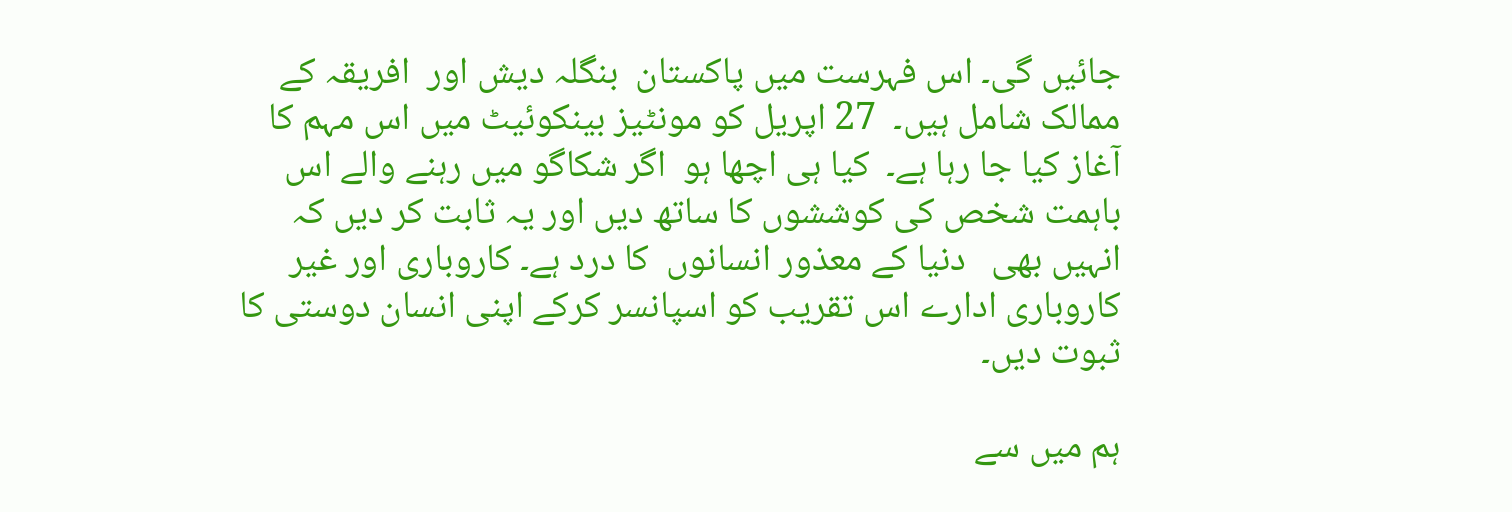جائیں گی۔ اس فہرست میں پاکستان  بنگلہ دیش اور  افریقہ کے ممالک شامل ہیں۔  27 اپریل کو مونٹیز بینکوئیٹ میں اس مہم کا آغاز کیا جا رہا ہے۔  کیا ہی اچھا ہو  اگر شکاگو میں رہنے والے اس باہمت شخص کی کوششوں کا ساتھ دیں اور یہ ثابت کر دیں کہ انہیں بھی   دنیا کے معذور انسانوں  کا درد ہے۔ کاروباری اور غیر کاروباری ادارے اس تقریب کو اسپانسر کرکے اپنی انسان دوستی کا ثبوت دیں۔

ہم میں سے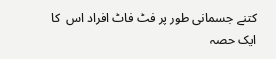کتنے جسمانی طور پر فٹ فاٹ افراد اس  کا ایک حصہ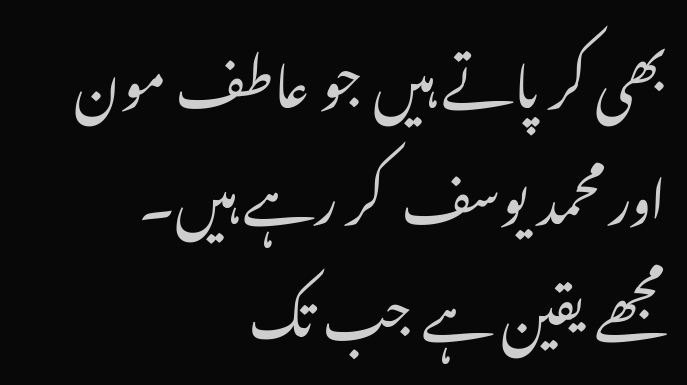بھی کر پاتے ہیں جو عاطف مون اور محمد یوسف  کر رہے ہیں۔ مجھے یقین ہے جب تک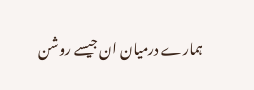ہمارے درمیان ان جیسے روشن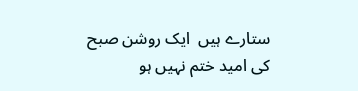ستارے ہیں  ایک روشن صبح کی امید ختم نہیں ہو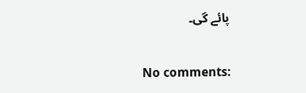پائے گی۔


No comments: